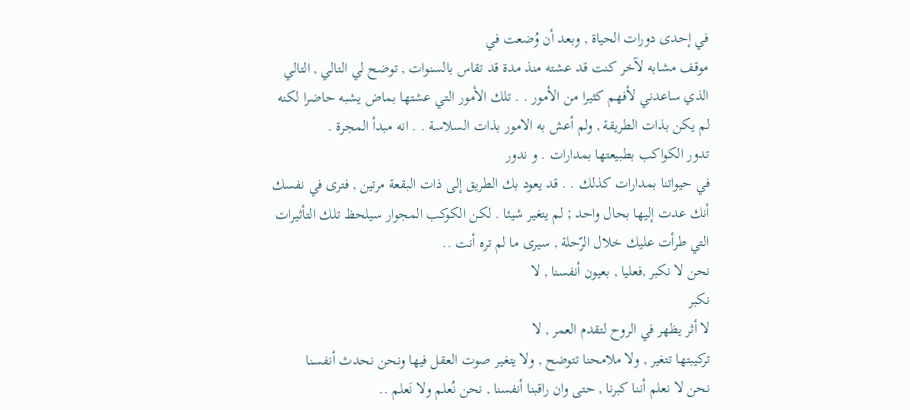في إحدى دورات الحياة , وبعد أن وُضعت في
موقف مشابه لآخر كنت قد عشته منذ مدة قد تقاس بالسنوات , توضح لي التالي , التالي
الذي ساعدني لأفهم كثيرا من الأمور . . تلك الأمور التي عشتها بماض يشبه حاضرا لكنه
لم يكن بذات الطريقة , ولم أعش به الامور بذات السلاسة . . انه مبدأ المجرة .
تدور الكواكب بطبيعتها بمدارات . و ندور
في حيواتنا بمدارات كذلك . . قد يعود بك الطريق إلى ذات البقعة مرتين , فترى في نفسك
أنك عدت إليها بحال واحد ; لم يتغير شيئا . لكن الكوكب المجوار سيلحظ تلك التأثيرات
التي طرأت عليك خلال الرّحلة , سيرى ما لم تره أنت ..
نحن لا نكبر ,فعليا , بعيون أنفسنا , لا
نكبر
لا أثر يظهر في الروح لتقدم العمر , لا
تركيبتها تتغير , ولا ملامحنا تتوضح , ولا يتغير صوت العقل فيها ونحن نحدث أنفسنا
نحن لا نعلم أننا كبرنا , حتى وان راقبنا أنفسنا , نحن نُعلم ولا نَعلم ..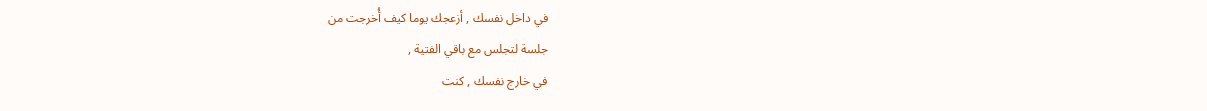في داخل نفسك , أزعجك يوما كيف أُخرجت من
جلسة لتجلس مع باقي الفتية ,
في خارج نفسك , كنت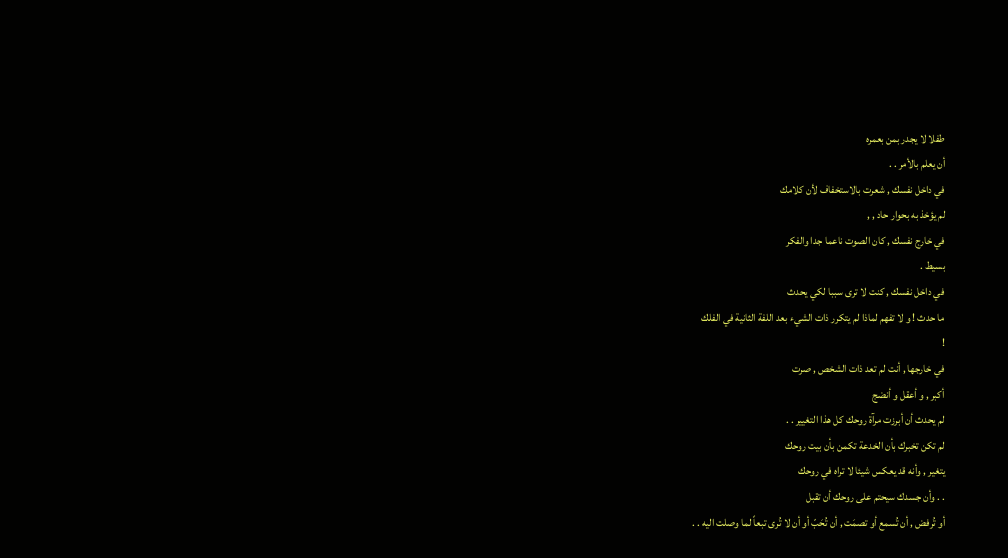طفلا لا يجدر بمن بعمره
أن يعلم بالأمر . .
في داخل نفسك , شعرت بالاستخفاف لأن كلامك
لم يؤخذ به بحوار حاد , ,
في خارج نفسك , كان الصوت ناعما جدا والفكر
بسيط .
في داخل نفسك , كنت لا ترى سببا لكي يحدث
ما حدث ! و لا تفهم لماذا لم يتكرر ذات الشيء بعد اللفة الثانية في الفلك
!
في خارجها , أنت لم تعد ذات الشخص , صرت
أكبر , و أعقل و أنضج
لم يحدث أن أبرزت مرآة روحك كل هذا التغيير . .
لم تكن تخبرك بأن الخدعة تكمن بأن بيت روحك
يتغير , وأنه قد يعكس شيئا لا تراه في روحك
. . وأن جسدك سيحتم على روحك أن تقبل
أو تُرفض , أن تُسمع أو تصمَت , أن تُحَبّ أو أن لا تُرى تبعاً لما وصلت اليه . .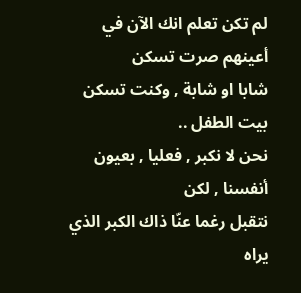لم تكن تعلم انك الآن في أعينهم صرت تسكن
شابا او شابة , وكنت تسكن بيت الطفل ..
نحن لا نكبر , فعليا , بعيون أنفسنا , لكن
نتقبل رغما عنّا ذاك الكبر الذي يراه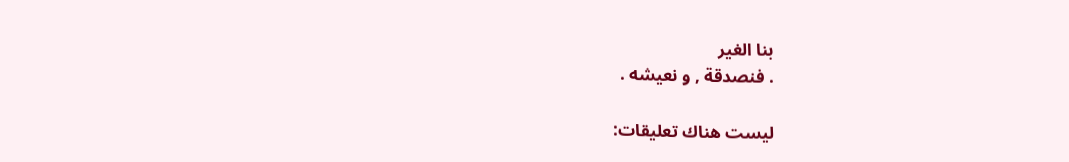بنا الغير
. فنصدقة , و نعيشه .

ليست هناك تعليقات: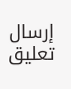إرسال تعليق